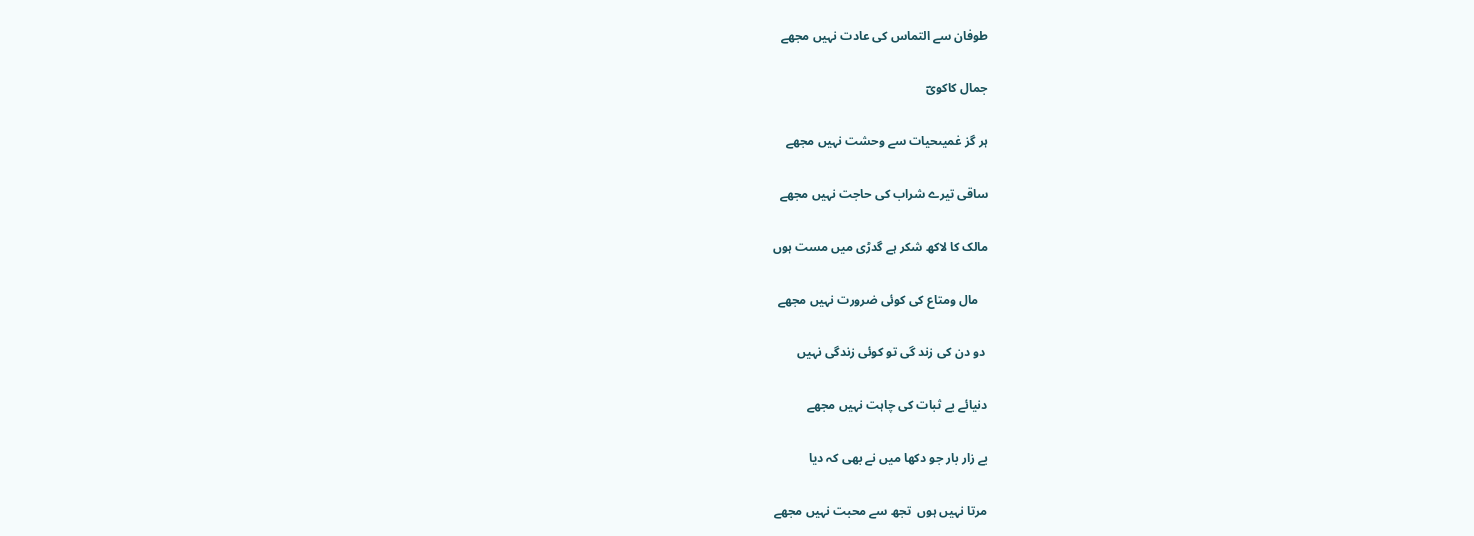طوفان سے التماس کی عادت نہیں مجھے

جمال کاکویؔ

ہر گز غمیںحیات سے وحشت نہیں مجھے

ساقی تیرے شراب کی حاجت نہیں مجھے

مالک کا لاکھ شکر ہے گدڑی میں مست ہوں

   مال ومتاع کی کوئی ضرورت نہیں مجھے

 دو دن کی زند گی تو کوئی زندگی نہیں

دنیائے بے ثبات کی چاہت نہیں مجھے

بے زار بار جو دکھا میں نے بھی کہ دیا

مرتا نہیں ہوں  تجھ سے محبت نہیں مجھے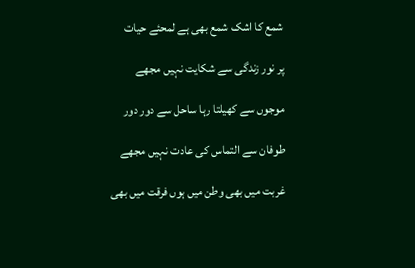شمع کا اشک شمع بھی ہے لمحئے حیات

پر نور زندگی سے شکایت نہیں مجھے

موجوں سے کھیلتا رہا ساحل سے دور دور

طوفان سے التماس کی عادت نہیں مجھے

غربت میں بھی وطن میں ہوں فرقت میں بھی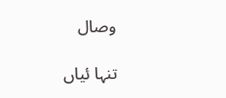وصال

تنہا ئیاں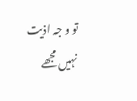تو و جہ اذیت نہیں مجھے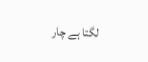لگتا ہے چار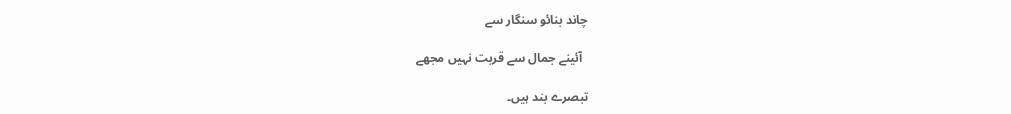چاند بنائو سنگار سے

  آئینے جمال سے قربت نہیں مجھے

تبصرے بند ہیں۔